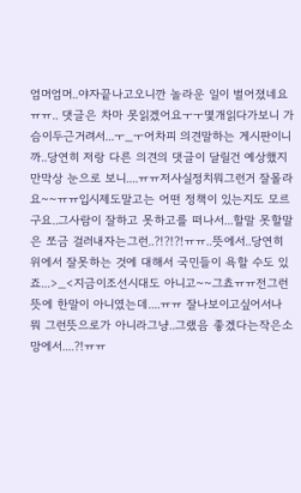엄머엄머..야자끝나고오니깐 놀라운 일이 벌어졌네요ㅠㅠ.. 댓글은 차마 못읽겠어요ㅜㅜ몇개읽다가보니 가슴이두근거려서...ㅜ_ㅜ어차피 의견말하는 게시판이니까..당연히 저랑 다른 의견의 댓글이 달릴건 예상했지만막상 눈으로 보니....ㅠㅠ저사실정치뭐그런거 잘몰라요~~ㅠㅠ입시제도말고는 어떤 정책이 있는지도 모르구요..그사람이 잘하고 못하고를 떠나서...할말 못할말은 쪼금 걸러내자는그런..?!?!?!ㅠㅠ..뜻에서..당연히 위에서 잘못하는 것에 대해서 국민들이 욕할 수도 있죠...>_<지금이조선시대도 아니고~~그쵸ㅠㅠ전그런뜻에 한말이 아니였는데....ㅠㅠ 잘나보이고싶어서나 뭐 그런뜻으로가 아니라그냥..그랬음 좋겠다는작은소망에서....?!ㅠㅠ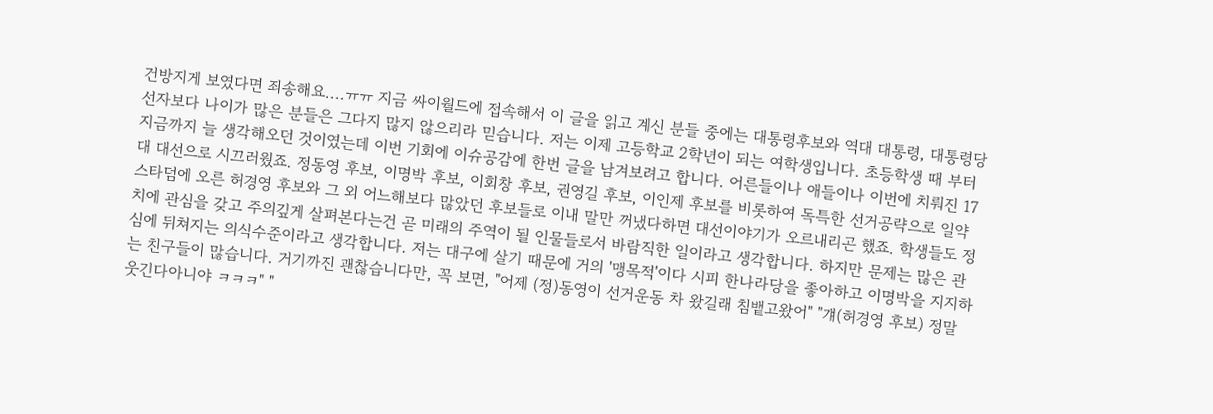건방지게 보였다면 죄송해요....ㅠㅠ 지금 싸이월드에 접속해서 이 글을 읽고 계신 분들 중에는 대통령후보와 역대 대통령, 대통령당선자보다 나이가 많은 분들은 그다지 많지 않으리라 믿습니다. 저는 이제 고등학교 2학년이 되는 여학생입니다. 초등학생 때 부터 지금까지 늘 생각해오던 것이였는데 이번 기회에 이슈공감에 한번 글을 남겨보려고 합니다. 어른들이나 애들이나 이번에 치뤄진 17대 대선으로 시끄러웠죠. 정동영 후보, 이명박 후보, 이회창 후보, 권영길 후보, 이인제 후보를 비롯하여 독특한 선거공략으로 일약 스타덤에 오른 허경영 후보와 그 외 어느해보다 많았던 후보들로 이내 말만 꺼냈다하면 대선이야기가 오르내리곤 했죠. 학생들도 정치에 관심을 갖고 주의깊게 살펴본다는건 곧 미래의 주역이 될 인물들로서 바람직한 일이라고 생각합니다. 하지만 문제는 많은 관심에 뒤쳐지는 의식수준이라고 생각합니다. 저는 대구에 살기 때문에 거의 '맹목적'이다 시피 한나라당을 좋아하고 이명박을 지지하는 친구들이 많습니다. 거기까진 괜찮습니다만, 꼭 보면, "어제 (정)동영이 선거운동 차 왔길래 침뱉고왔어" "걔(허경영 후보) 정말 웃긴다아니야 ㅋㅋㅋ" "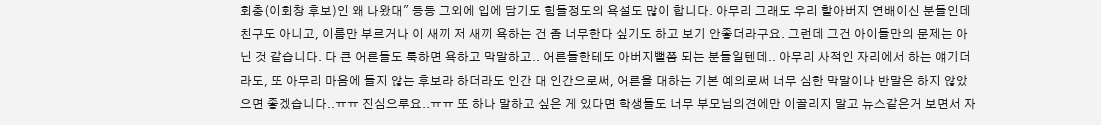회충(이회창 후보)인 왜 나왔대" 등등 그외에 입에 담기도 힘들정도의 욕설도 많이 합니다. 아무리 그래도 우리 할아버지 연배이신 분들인데 친구도 아니고, 이름만 부르거나 이 새끼 저 새끼 욕하는 건 좀 너무한다 싶기도 하고 보기 안좋더라구요. 그런데 그건 아이들만의 문제는 아닌 것 같습니다. 다 큰 어른들도 툭하면 욕하고 막말하고.. 어른들한테도 아버지뻘쯤 되는 분들일텐데.. 아무리 사적인 자리에서 하는 얘기더라도, 또 아무리 마음에 들지 않는 후보라 하더라도 인간 대 인간으로써, 어른을 대하는 기본 예의로써 너무 심한 막말이나 반말은 하지 않았으면 좋겠습니다..ㅠㅠ 진심으루요..ㅠㅠ 또 하나 말하고 싶은 게 있다면 학생들도 너무 부모님의견에만 이끌리지 말고 뉴스같은거 보면서 자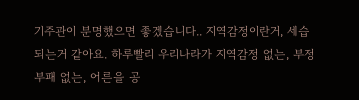기주관이 분명했으면 좋겠습니다.. 지역감정이란거, 세습되는거 같아요. 하루빨리 우리나라가 지역감정 없는, 부정부패 없는, 어른을 공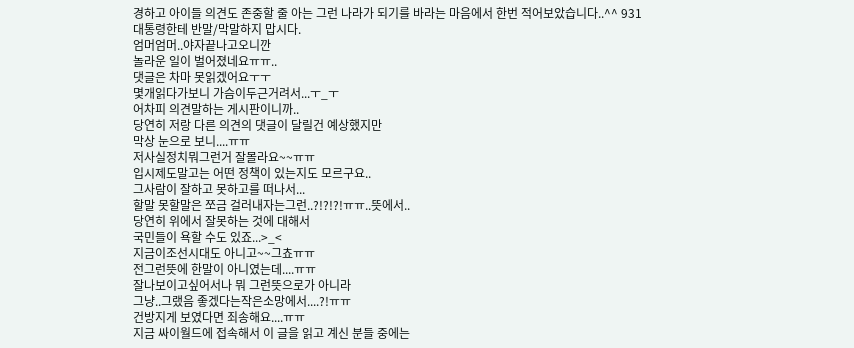경하고 아이들 의견도 존중할 줄 아는 그런 나라가 되기를 바라는 마음에서 한번 적어보았습니다..^^ 931
대통령한테 반말/막말하지 맙시다.
엄머엄머..야자끝나고오니깐
놀라운 일이 벌어졌네요ㅠㅠ..
댓글은 차마 못읽겠어요ㅜㅜ
몇개읽다가보니 가슴이두근거려서...ㅜ_ㅜ
어차피 의견말하는 게시판이니까..
당연히 저랑 다른 의견의 댓글이 달릴건 예상했지만
막상 눈으로 보니....ㅠㅠ
저사실정치뭐그런거 잘몰라요~~ㅠㅠ
입시제도말고는 어떤 정책이 있는지도 모르구요..
그사람이 잘하고 못하고를 떠나서...
할말 못할말은 쪼금 걸러내자는그런..?!?!?!ㅠㅠ..뜻에서..
당연히 위에서 잘못하는 것에 대해서
국민들이 욕할 수도 있죠...>_<
지금이조선시대도 아니고~~그쵸ㅠㅠ
전그런뜻에 한말이 아니였는데....ㅠㅠ
잘나보이고싶어서나 뭐 그런뜻으로가 아니라
그냥..그랬음 좋겠다는작은소망에서....?!ㅠㅠ
건방지게 보였다면 죄송해요....ㅠㅠ
지금 싸이월드에 접속해서 이 글을 읽고 계신 분들 중에는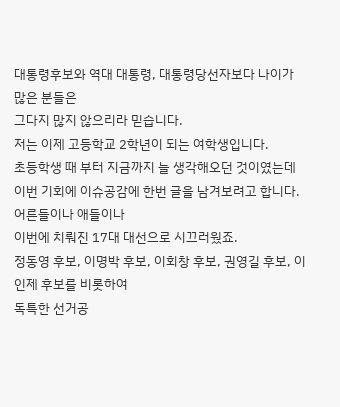대통령후보와 역대 대통령, 대통령당선자보다 나이가 많은 분들은
그다지 많지 않으리라 믿습니다.
저는 이제 고등학교 2학년이 되는 여학생입니다.
초등학생 때 부터 지금까지 늘 생각해오던 것이였는데
이번 기회에 이슈공감에 한번 글을 남겨보려고 합니다.
어른들이나 애들이나
이번에 치뤄진 17대 대선으로 시끄러웠죠.
정동영 후보, 이명박 후보, 이회창 후보, 권영길 후보, 이인제 후보를 비롯하여
독특한 선거공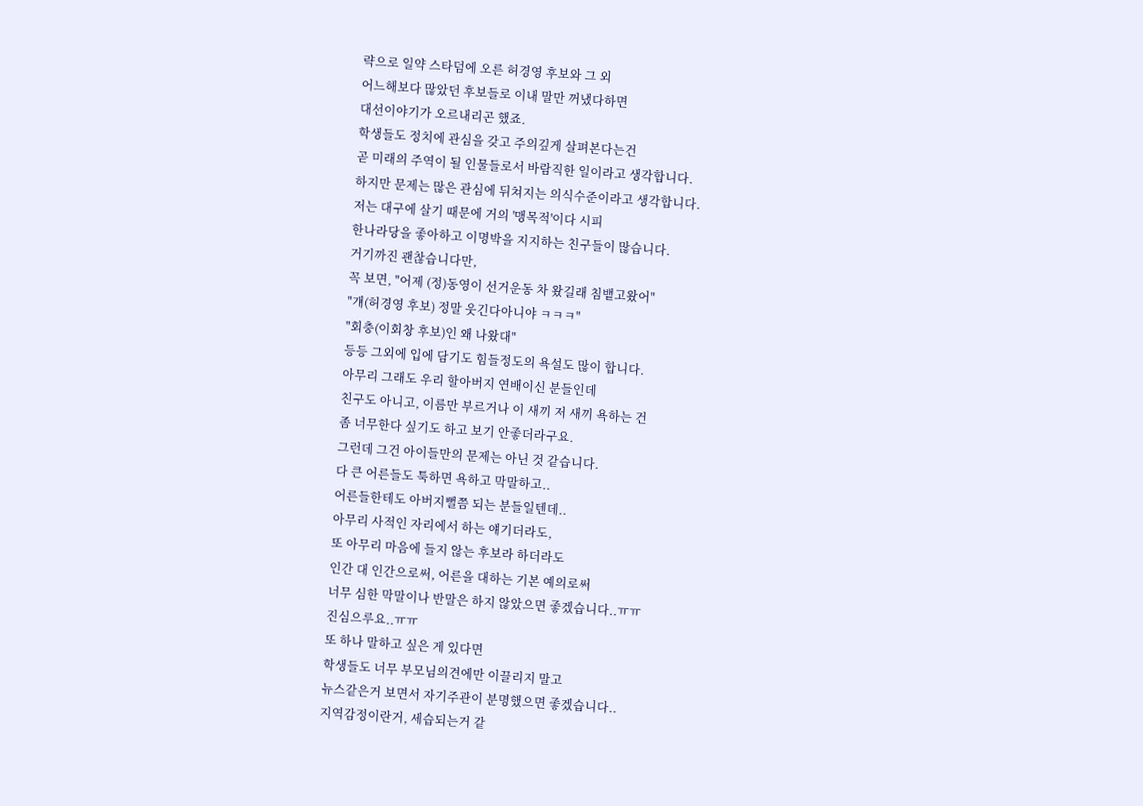략으로 일약 스타덤에 오른 허경영 후보와 그 외
어느해보다 많았던 후보들로 이내 말만 꺼냈다하면
대선이야기가 오르내리곤 했죠.
학생들도 정치에 관심을 갖고 주의깊게 살펴본다는건
곧 미래의 주역이 될 인물들로서 바람직한 일이라고 생각합니다.
하지만 문제는 많은 관심에 뒤쳐지는 의식수준이라고 생각합니다.
저는 대구에 살기 때문에 거의 '맹목적'이다 시피
한나라당을 좋아하고 이명박을 지지하는 친구들이 많습니다.
거기까진 괜찮습니다만,
꼭 보면, "어제 (정)동영이 선거운동 차 왔길래 침뱉고왔어"
"걔(허경영 후보) 정말 웃긴다아니야 ㅋㅋㅋ"
"회충(이회창 후보)인 왜 나왔대"
등등 그외에 입에 담기도 힘들정도의 욕설도 많이 합니다.
아무리 그래도 우리 할아버지 연배이신 분들인데
친구도 아니고, 이름만 부르거나 이 새끼 저 새끼 욕하는 건
좀 너무한다 싶기도 하고 보기 안좋더라구요.
그런데 그건 아이들만의 문제는 아닌 것 같습니다.
다 큰 어른들도 툭하면 욕하고 막말하고..
어른들한테도 아버지뻘쯤 되는 분들일텐데..
아무리 사적인 자리에서 하는 얘기더라도,
또 아무리 마음에 들지 않는 후보라 하더라도
인간 대 인간으로써, 어른을 대하는 기본 예의로써
너무 심한 막말이나 반말은 하지 않았으면 좋겠습니다..ㅠㅠ
진심으루요..ㅠㅠ
또 하나 말하고 싶은 게 있다면
학생들도 너무 부모님의견에만 이끌리지 말고
뉴스같은거 보면서 자기주관이 분명했으면 좋겠습니다..
지역감정이란거, 세습되는거 같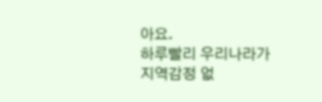아요.
하루빨리 우리나라가
지역감정 없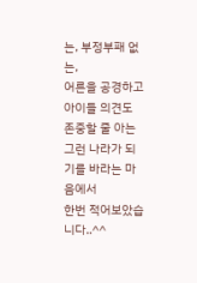는, 부정부패 없는,
어른을 공경하고 아이들 의견도 존중할 줄 아는
그런 나라가 되기를 바라는 마음에서
한번 적어보았습니다..^^